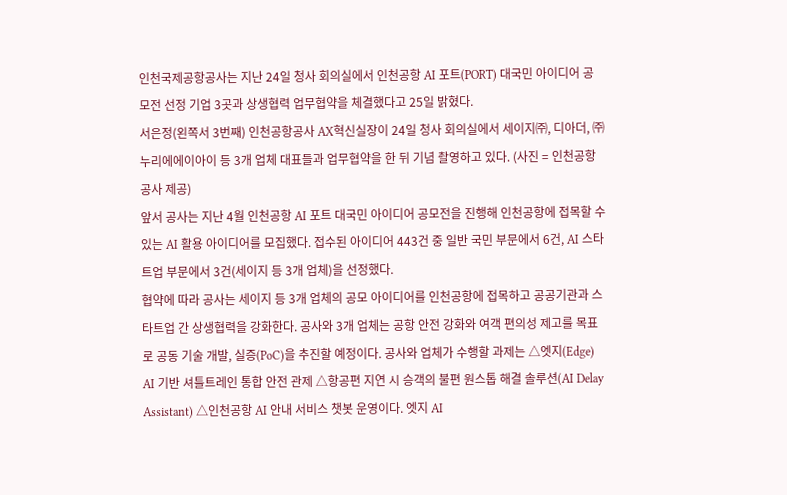인천국제공항공사는 지난 24일 청사 회의실에서 인천공항 AI 포트(PORT) 대국민 아이디어 공모전 선정 기업 3곳과 상생협력 업무협약을 체결했다고 25일 밝혔다.
서은정(왼쪽서 3번째) 인천공항공사 AX혁신실장이 24일 청사 회의실에서 세이지㈜, 디아더, ㈜누리에에이아이 등 3개 업체 대표들과 업무협약을 한 뒤 기념 촬영하고 있다. (사진 = 인천공항공사 제공)
앞서 공사는 지난 4월 인천공항 AI 포트 대국민 아이디어 공모전을 진행해 인천공항에 접목할 수 있는 AI 활용 아이디어를 모집했다. 접수된 아이디어 443건 중 일반 국민 부문에서 6건, AI 스타트업 부문에서 3건(세이지 등 3개 업체)을 선정했다.
협약에 따라 공사는 세이지 등 3개 업체의 공모 아이디어를 인천공항에 접목하고 공공기관과 스타트업 간 상생협력을 강화한다. 공사와 3개 업체는 공항 안전 강화와 여객 편의성 제고를 목표로 공동 기술 개발, 실증(PoC)을 추진할 예정이다. 공사와 업체가 수행할 과제는 △엣지(Edge) AI 기반 셔틀트레인 통합 안전 관제 △항공편 지연 시 승객의 불편 원스톱 해결 솔루션(AI Delay Assistant) △인천공항 AI 안내 서비스 챗봇 운영이다. 엣지 AI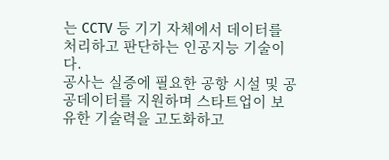는 CCTV 등 기기 자체에서 데이터를 처리하고 판단하는 인공지능 기술이다.
공사는 실증에 필요한 공항 시설 및 공공데이터를 지원하며 스타트업이 보유한 기술력을 고도화하고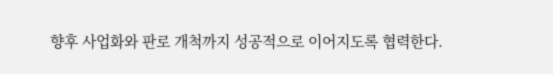향후 사업화와 판로 개척까지 성공적으로 이어지도록 협력한다.